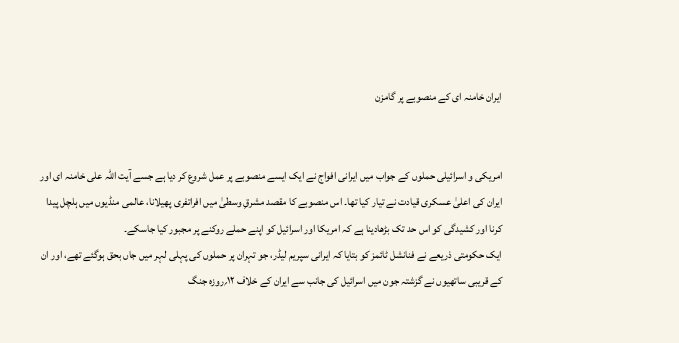ایران خامنہ ای کے منصوبے پر گامزن


امریکی و اسرائیلی حملوں کے جواب میں ایرانی افواج نے ایک ایسے منصوبے پر عمل شروع کر دیا ہے جسے آیت اللہ علی خامنہ ای اور ایران کی اعلیٰ عسکری قیادت نے تیار کیا تھا۔ اس منصوبے کا مقصد مشرقِ وسطیٰ میں افراتفری پھیلانا، عالمی منڈیوں میں ہلچل پیدا کرنا اور کشیدگی کو اس حد تک بڑھادینا ہے کہ امریکا اور اسرائیل کو اپنے حملے روکنے پر مجبور کیا جاسکے۔
ایک حکومتی ذریعے نے فنانشل ٹائمز کو بتایا کہ ایرانی سپریم لیڈر، جو تہران پر حملوں کی پہلی لہر میں جاں بحق ہوگئے تھے، اور ان کے قریبی ساتھیوں نے گزشتہ جون میں اسرائیل کی جانب سے ایران کے خلاف ۱۲؍روزہ جنگ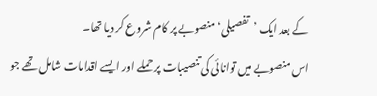کے بعد ایک ’تفصیلی‘ منصوبے پر کام شروع کر دیا تھا۔
اس منصوبے میں توانائی کی تنصیبات پر حملے اور ایسے اقدامات شامل تھے جو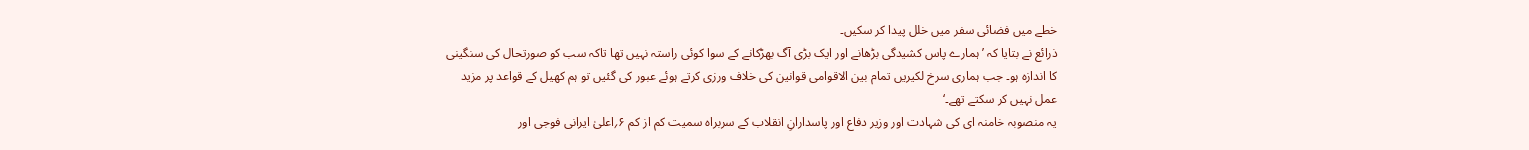خطے میں فضائی سفر میں خلل پیدا کر سکیں۔
ذرائع نے بتایا کہ ’ہمارے پاس کشیدگی بڑھانے اور ایک بڑی آگ بھڑکانے کے سوا کوئی راستہ نہیں تھا تاکہ سب کو صورتحال کی سنگینی کا اندازہ ہو۔ جب ہماری سرخ لکیریں تمام بین الاقوامی قوانین کی خلاف ورزی کرتے ہوئے عبور کی گئیں تو ہم کھیل کے قواعد پر مزید عمل نہیں کر سکتے تھے۔‘
یہ منصوبہ خامنہ ای کی شہادت اور وزیر دفاع اور پاسدارانِ انقلاب کے سربراہ سمیت کم از کم ۶؍اعلیٰ ایرانی فوجی اور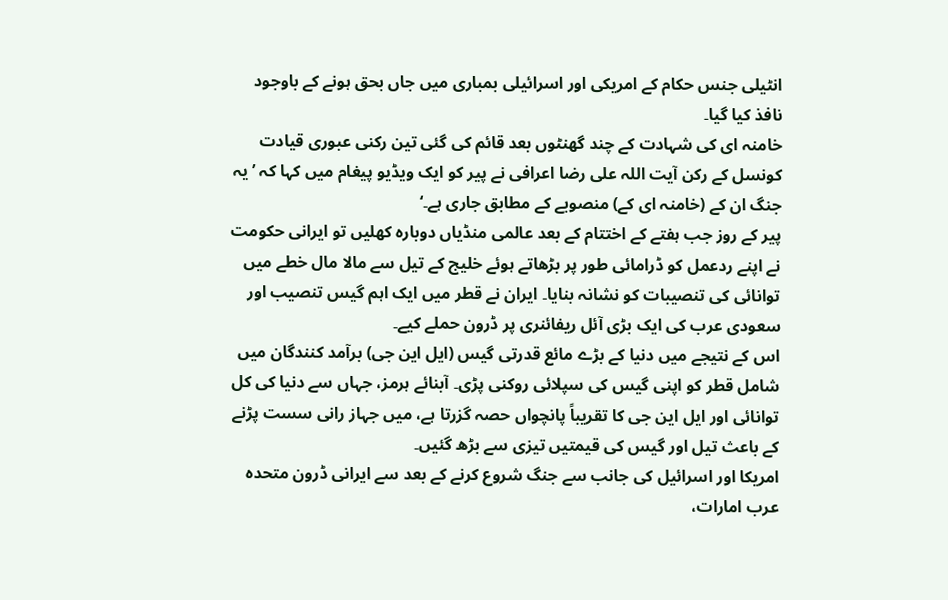انٹیلی جنس حکام کے امریکی اور اسرائیلی بمباری میں جاں بحق ہونے کے باوجود نافذ کیا گیا۔
خامنہ ای کی شہادت کے چند گھنٹوں بعد قائم کی گئی تین رکنی عبوری قیادت کونسل کے رکن آیت اللہ علی رضا اعرافی نے پیر کو ایک ویڈیو پیغام میں کہا کہ ’یہ جنگ ان کے (خامنہ ای کے) منصوبے کے مطابق جاری ہے۔‘
پیر کے روز جب ہفتے کے اختتام کے بعد عالمی منڈیاں دوبارہ کھلیں تو ایرانی حکومت نے اپنے ردعمل کو ڈرامائی طور پر بڑھاتے ہوئے خلیج کے تیل سے مالا مال خطے میں توانائی کی تنصیبات کو نشانہ بنایا۔ ایران نے قطر میں ایک اہم گیس تنصیب اور سعودی عرب کی ایک بڑی آئل ریفائنری پر ڈرون حملے کیے۔
اس کے نتیجے میں دنیا کے بڑے مائع قدرتی گیس (ایل این جی) برآمد کنندگان میں شامل قطر کو اپنی گیس کی سپلائی روکنی پڑی۔ آبنائے ہرمز، جہاں سے دنیا کی کل توانائی اور ایل این جی کا تقریباً پانچواں حصہ گزرتا ہے، میں جہاز رانی سست پڑنے کے باعث تیل اور گیس کی قیمتیں تیزی سے بڑھ گئیں۔
امریکا اور اسرائیل کی جانب سے جنگ شروع کرنے کے بعد سے ایرانی ڈرون متحدہ عرب امارات،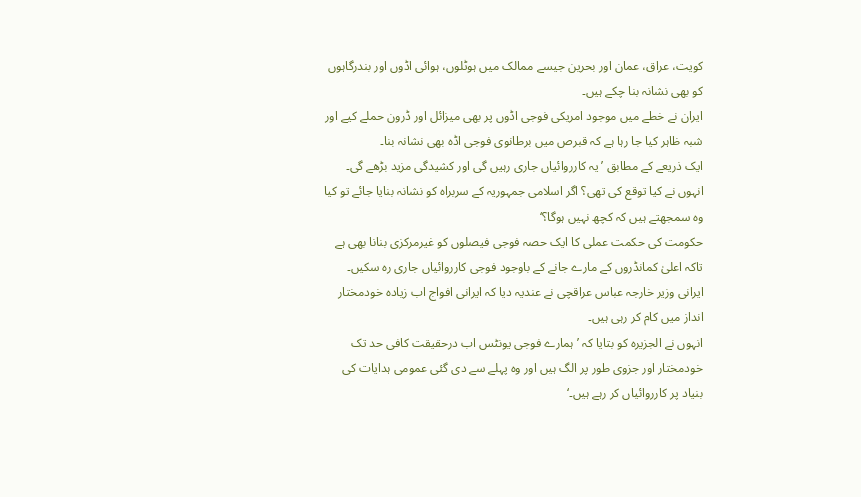کویت، عراق، عمان اور بحرین جیسے ممالک میں ہوٹلوں، ہوائی اڈوں اور بندرگاہوں کو بھی نشانہ بنا چکے ہیں۔
ایران نے خطے میں موجود امریکی فوجی اڈوں پر بھی میزائل اور ڈرون حملے کیے اور شبہ ظاہر کیا جا رہا ہے کہ قبرص میں برطانوی فوجی اڈہ بھی نشانہ بنا۔
ایک ذریعے کے مطابق ’یہ کارروائیاں جاری رہیں گی اور کشیدگی مزید بڑھے گی۔ انہوں نے کیا توقع کی تھی؟ اگر اسلامی جمہوریہ کے سربراہ کو نشانہ بنایا جائے تو کیا وہ سمجھتے ہیں کہ کچھ نہیں ہوگا؟‘
حکومت کی حکمت عملی کا ایک حصہ فوجی فیصلوں کو غیرمرکزی بنانا بھی ہے تاکہ اعلیٰ کمانڈروں کے مارے جانے کے باوجود فوجی کارروائیاں جاری رہ سکیں۔ ایرانی وزیر خارجہ عباس عراقچی نے عندیہ دیا کہ ایرانی افواج اب زیادہ خودمختار انداز میں کام کر رہی ہیں۔
انہوں نے الجزیرہ کو بتایا کہ ’ہمارے فوجی یونٹس اب درحقیقت کافی حد تک خودمختار اور جزوی طور پر الگ ہیں اور وہ پہلے سے دی گئی عمومی ہدایات کی بنیاد پر کارروائیاں کر رہے ہیں۔‘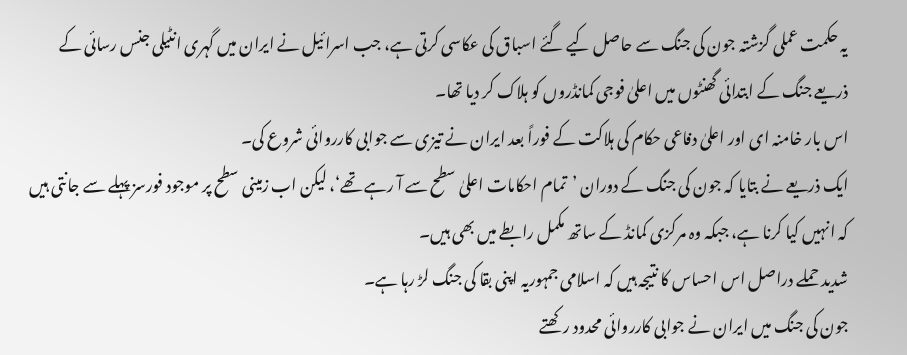یہ حکمت عملی گزشتہ جون کی جنگ سے حاصل کیے گئے اسباق کی عکاسی کرتی ہے، جب اسرائیل نے ایران میں گہری انٹیلی جنس رسائی کے ذریعے جنگ کے ابتدائی گھنٹوں میں اعلیٰ فوجی کمانڈروں کو ہلاک کر دیا تھا۔
اس بار خامنہ ای اور اعلیٰ دفاعی حکام کی ہلاکت کے فوراً بعد ایران نے تیزی سے جوابی کارروائی شروع کی۔
ایک ذریعے نے بتایا کہ جون کی جنگ کے دوران ’تمام احکامات اعلیٰ سطح سے آ رہے تھے‘، لیکن اب زمینی سطح پر موجود فورسز پہلے سے جانتی ہیں کہ انہیں کیا کرنا ہے، جبکہ وہ مرکزی کمانڈ کے ساتھ مکمل رابطے میں بھی ہیں۔
شدید حملے دراصل اس احساس کا نتیجہ ہیں کہ اسلامی جمہوریہ اپنی بقا کی جنگ لڑ رہا ہے۔
جون کی جنگ میں ایران نے جوابی کارروائی محدود رکھتے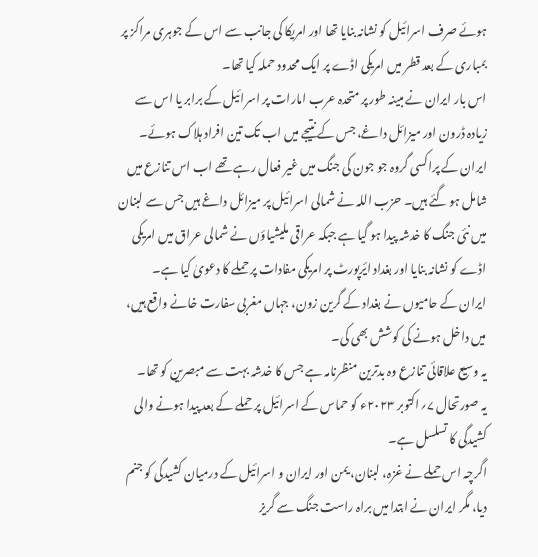ہوئے صرف اسرائیل کو نشانہ بنایا تھا اور امریکا کی جانب سے اس کے جوہری مراکز پر بمباری کے بعد قطر میں امریکی اڈے پر ایک محدود حملہ کیا تھا۔
اس بار ایران نے مبینہ طور پر متحدہ عرب امارات پر اسرائیل کے برابر یا اس سے زیادہ ڈرون اور میزائل داغے، جس کے نتیجے میں اب تک تین افراد ہلاک ہوئے۔
ایران کے پراکسی گروہ جو جون کی جنگ میں غیر فعال رہے تھے اب اس تنازع میں شامل ہو گئے ہیں۔ حزب اللہ نے شمالی اسرائیل پر میزائل داغے ہیں جس سے لبنان میں نئی جنگ کا خدشہ پیدا ہو گیا ہے جبکہ عراقی ملیشیاؤں نے شمالی عراق میں امریکی اڈے کو نشانہ بنایا اور بغداد ایٔرپورٹ پر امریکی مفادات پر حملے کا دعویٰ کیا ہے۔
ایران کے حامیوں نے بغداد کے گرین زون، جہاں مغربی سفارت خانے واقع ہیں، میں داخل ہونے کی کوشش بھی کی۔
یہ وسیع علاقائی تنازع وہ بدترین منظرنامہ ہے جس کا خدشہ بہت سے مبصرین کو تھا۔
یہ صورتحال ۷؍اکتوبر ۲۰۲۳ء کو حماس کے اسرائیل پر حملے کے بعد پیدا ہونے والی کشیدگی کا تسلسل ہے۔
اگرچہ اس حملے نے غزہ، لبنان، یمن اور ایران و اسرائیل کے درمیان کشیدگی کو جنم دیا، مگر ایران نے ابتدا میں براہ راست جنگ سے گریز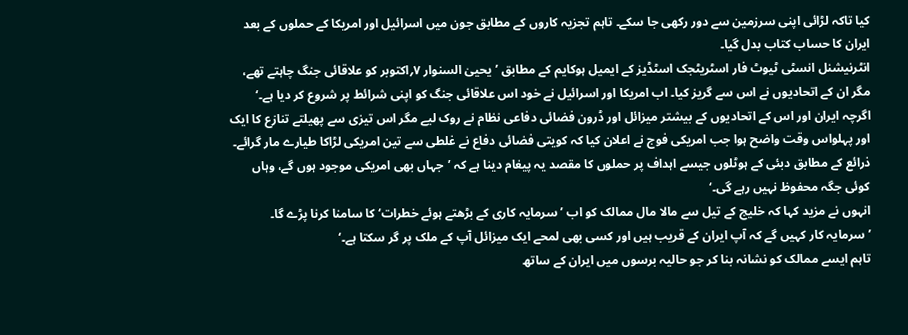کیا تاکہ لڑائی اپنی سرزمین سے دور رکھی جا سکے۔ تاہم تجزیہ کاروں کے مطابق جون میں اسرائیل اور امریکا کے حملوں کے بعد ایران کا حساب کتاب بدل گیا۔
انٹرنیشنل انسٹی ٹیوٹ فار اسٹریٹجک اسٹڈیز کے ایمیل ہوکایم کے مطابق ’یحییٰ السنوار ۷؍اکتوبر کو علاقائی جنگ چاہتے تھے، مگر ان کے اتحادیوں نے اس سے گریز کیا۔ اب امریکا اور اسرائیل نے خود اس علاقائی جنگ کو اپنی شرائط پر شروع کر دیا ہے۔‘
اگرچہ ایران اور اس کے اتحادیوں کے بیشتر میزائل اور ڈرون فضائی دفاعی نظام نے روک لیے مگر اس تیزی سے پھیلتے تنازع کا ایک اور پہلواس وقت واضح ہوا جب امریکی فوج نے اعلان کیا کہ کویتی فضائی دفاع نے غلطی سے تین امریکی لڑاکا طیارے مار گرائے۔
ذرائع کے مطابق دبئی کے ہوٹلوں جیسے اہداف پر حملوں کا مقصد یہ پیغام دینا ہے کہ ’جہاں بھی امریکی موجود ہوں گے، وہاں کوئی جگہ محفوظ نہیں رہے گی۔‘
انہوں نے مزید کہا کہ خلیج کے تیل سے مالا مال ممالک کو اب ’سرمایہ کاری کے بڑھتے ہوئے خطرات‘ کا سامنا کرنا پڑے گا۔ ’سرمایہ کار کہیں گے کہ آپ ایران کے قریب ہیں اور کسی بھی لمحے ایک میزائل آپ کے ملک پر گر سکتا ہے۔‘
تاہم ایسے ممالک کو نشانہ بنا کر جو حالیہ برسوں میں ایران کے ساتھ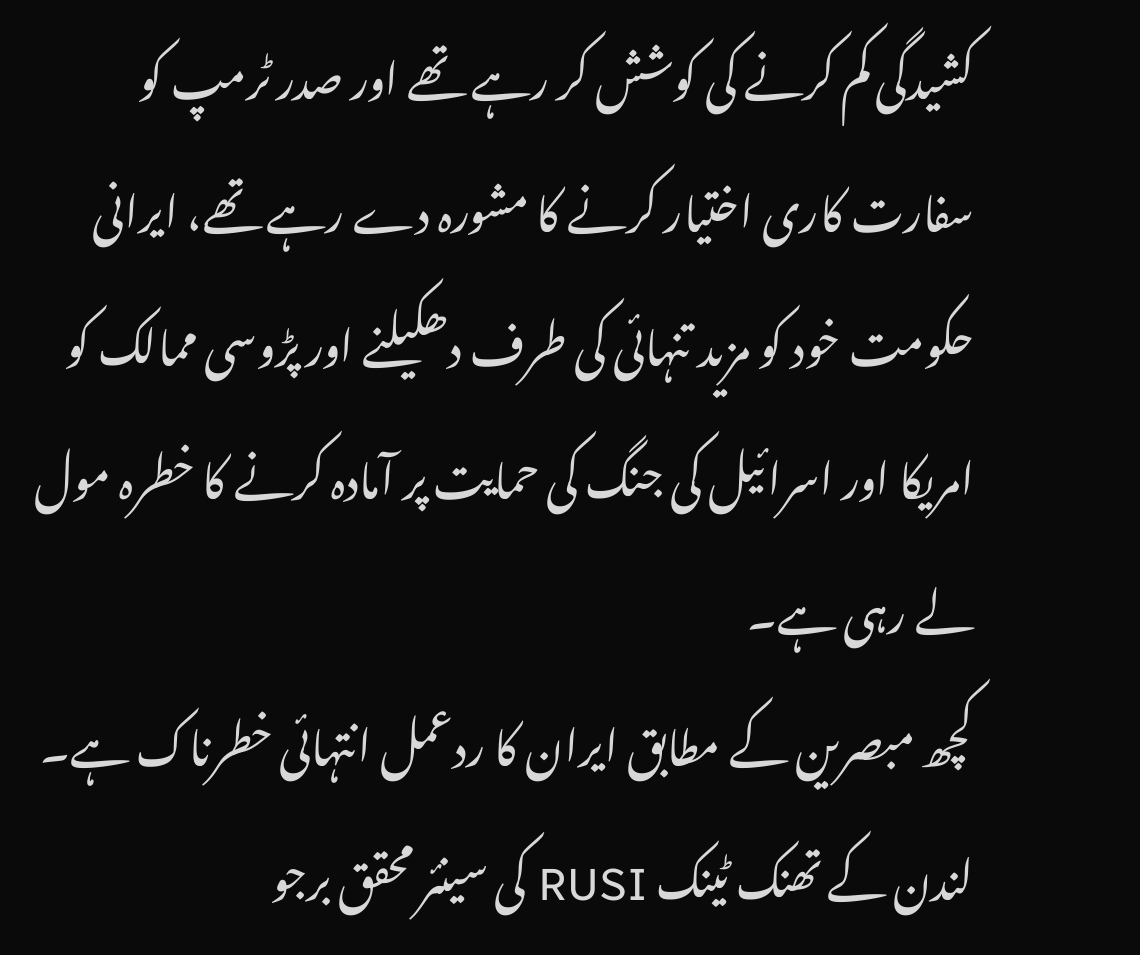کشیدگی کم کرنے کی کوشش کر رہے تھے اور صدر ٹرمپ کو سفارت کاری اختیار کرنے کا مشورہ دے رہے تھے، ایرانی حکومت خود کو مزید تنہائی کی طرف دھکیلنے اور پڑوسی ممالک کو امریکا اور اسرائیل کی جنگ کی حمایت پر آمادہ کرنے کا خطرہ مول لے رہی ہے۔
کچھ مبصرین کے مطابق ایران کا ردعمل انتہائی خطرناک ہے۔ لندن کے تھنک ٹینک RUSI کی سینئر محقق برجو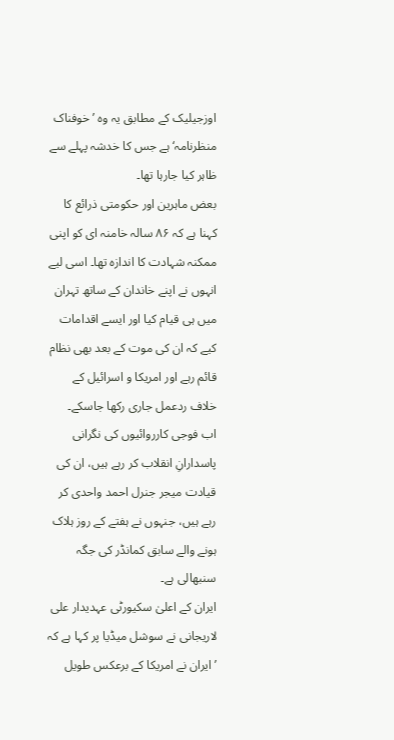اوزجیلیک کے مطابق یہ وہ ’خوفناک منظرنامہ‘ ہے جس کا خدشہ پہلے سے ظاہر کیا جارہا تھا۔
بعض ماہرین اور حکومتی ذرائع کا کہنا ہے کہ ۸۶ سالہ خامنہ ای کو اپنی ممکنہ شہادت کا اندازہ تھا۔ اسی لیے انہوں نے اپنے خاندان کے ساتھ تہران میں ہی قیام کیا اور ایسے اقدامات کیے کہ ان کی موت کے بعد بھی نظام قائم رہے اور امریکا و اسرائیل کے خلاف ردعمل جاری رکھا جاسکے۔
اب فوجی کارروائیوں کی نگرانی پاسدارانِ انقلاب کر رہے ہیں، ان کی قیادت میجر جنرل احمد واحدی کر رہے ہیں، جنہوں نے ہفتے کے روز ہلاک ہونے والے سابق کمانڈر کی جگہ سنبھالی ہے۔
ایران کے اعلیٰ سکیورٹی عہدیدار علی لاریجانی نے سوشل میڈیا پر کہا ہے کہ ’ایران نے امریکا کے برعکس طویل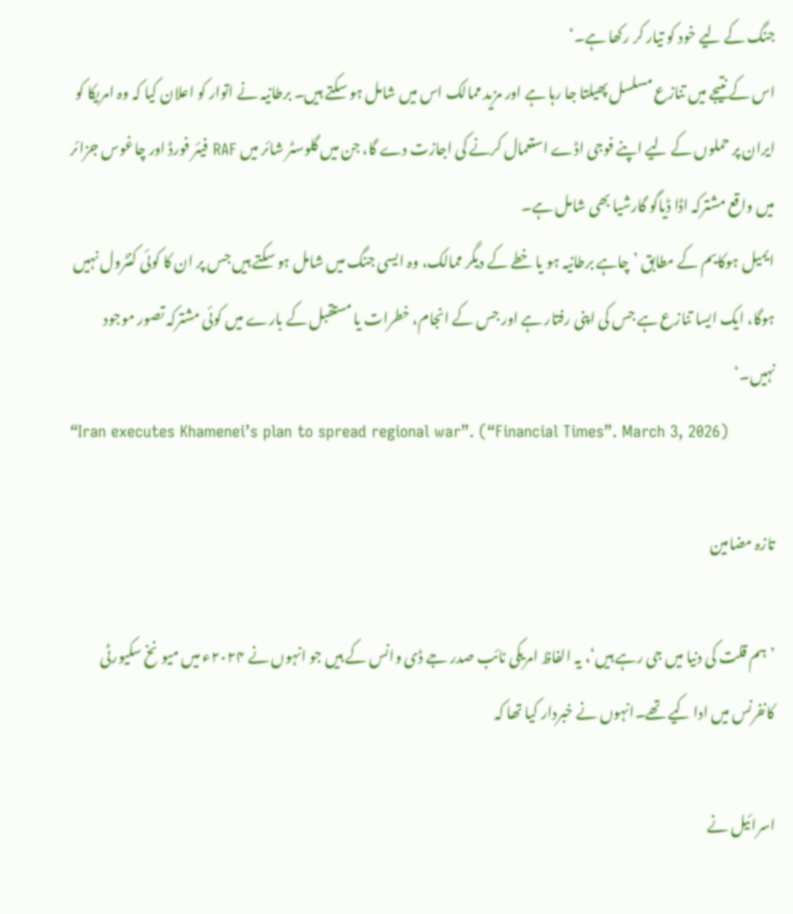جنگ کے لیے خود کو تیار کر رکھا ہے۔‘
اس کے نتیجے میں تنازع مسلسل پھیلتا جا رہا ہے اور مزید ممالک اس میں شامل ہو سکتے ہیں۔ برطانیہ نے اتوار کو اعلان کیا کہ وہ امریکا کو ایران پر حملوں کے لیے اپنے فوجی اڈے استعمال کرنے کی اجازت دے گا، جن میں گلوسٹر شائر میں RAF فیئر فورڈ اور چاغوس جزائر میں واقع مشترکہ اڈا ڈیاگو گارشیا بھی شامل ہے۔
ایمیل ہوکایم کے مطابق ’چاہے برطانیہ ہو یا خطے کے دیگر ممالک، وہ ایسی جنگ میں شامل ہو سکتے ہیں جس پر ان کا کوئی کنٹرول نہیں ہوگا، ایک ایسا تنازع ہے جس کی اپنی رفتار ہے اور جس کے انجام، خطرات یا مستقبل کے بارے میں کوئی مشترکہ تصور موجود نہیں۔‘
“Iran executes Khamenei’s plan to spread regional war”. (“Financial Times”. March 3, 2026)

تازہ مضامین

’ہم قلت کی دنیا میں جی رہے ہیں‘، یہ الفاظ امریکی نائب صدر جے ڈی وانس کے ہیں جو انہوں نے ۲۰۲۴ء میں میونخ سکیورٹی کانفرنس میں ادا کیے تھے۔انہوں نے خبردار کیا تھا کہ

اسرائیل نے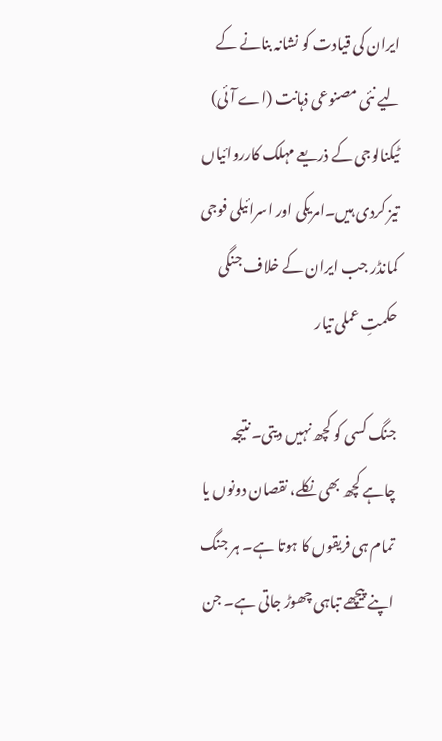ایران کی قیادت کو نشانہ بنانے کے لیے نئی مصنوعی ذہانت (اے آئی) ٹیکنالوجی کے ذریعے مہلک کارروائیاں تیز کردی ہیں۔امریکی اور اسرائیلی فوجی کمانڈر جب ایران کے خلاف جنگی حکمتِ عملی تیار

جنگ کسی کو کچھ نہیں دیتی۔ نتیجہ چاہے کچھ بھی نکلے، نقصان دونوں یا تمام ہی فریقوں کا ہوتا ہے۔ ہر جنگ اپنے پیچھے تباہی چھوڑ جاتی ہے۔ جن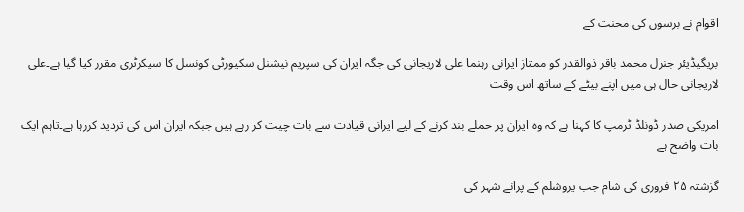اقوام نے برسوں کی محنت کے

بریگیڈیئر جنرل محمد باقر ذوالقدر کو ممتاز ایرانی رہنما علی لاریجانی کی جگہ ایران کی سپریم نیشنل سکیورٹی کونسل کا سیکرٹری مقرر کیا گیا ہے۔علی لاریجانی حال ہی میں اپنے بیٹے کے ساتھ اس وقت

امریکی صدر ڈونلڈ ٹرمپ کا کہنا ہے کہ وہ ایران پر حملے بند کرنے کے لیے ایرانی قیادت سے بات چیت کر رہے ہیں جبکہ ایران اس کی تردید کررہا ہے۔تاہم ایک بات واضح ہے

گزشتہ ۲۵ فروری کی شام جب یروشلم کے پرانے شہر کی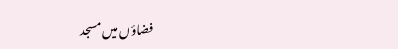فضاؤں میں مسجد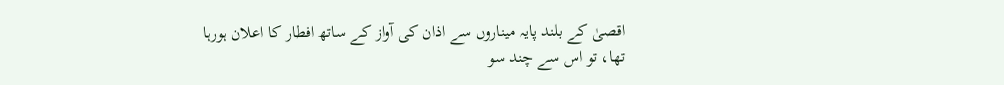اقصیٰ کے بلند پایہ میناروں سے اذان کی آواز کے ساتھ افطار کا اعلان ہورہا تھا، تو اس سے چند سو